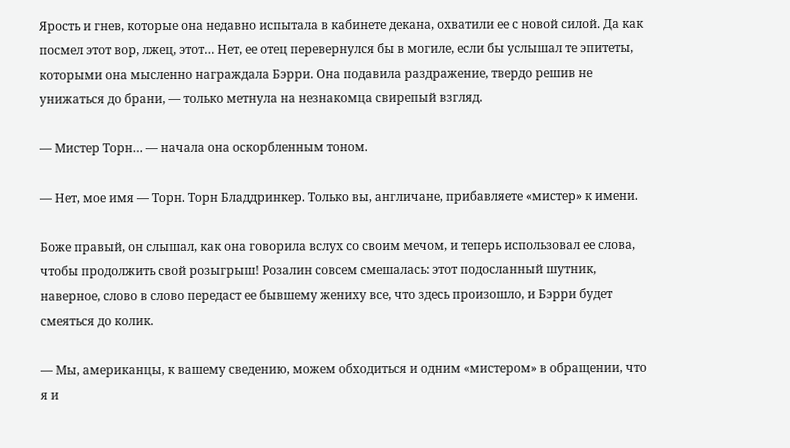Ярость и гнев, которые она недавно испытала в кабинете декана, охватили ее с новой силой. Да как посмел этот вор, лжец, этот… Нет, ее отец перевернулся бы в могиле, если бы услышал те эпитеты, которыми она мысленно награждала Бэрри. Она подавила раздражение, твердо решив не унижаться до брани, — только метнула на незнакомца свирепый взгляд.

— Мистер Торн… — начала она оскорбленным тоном.

— Нет, мое имя — Торн. Торн Бладдринкер. Только вы, англичане, прибавляете «мистер» к имени.

Боже правый, он слышал, как она говорила вслух со своим мечом, и теперь использовал ее слова, чтобы продолжить свой розыгрыш! Розалин совсем смешалась: этот подосланный шутник, наверное, слово в слово передаст ее бывшему жениху все, что здесь произошло, и Бэрри будет смеяться до колик.

— Мы, американцы, к вашему сведению, можем обходиться и одним «мистером» в обращении, что я и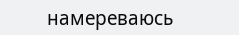намереваюсь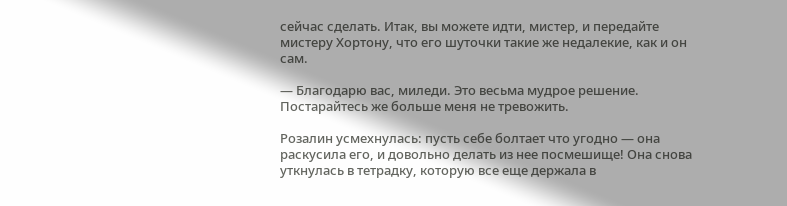сейчас сделать. Итак, вы можете идти, мистер, и передайте мистеру Хортону, что его шуточки такие же недалекие, как и он сам.

— Благодарю вас, миледи. Это весьма мудрое решение. Постарайтесь же больше меня не тревожить.

Розалин усмехнулась: пусть себе болтает что угодно — она раскусила его, и довольно делать из нее посмешище! Она снова уткнулась в тетрадку, которую все еще держала в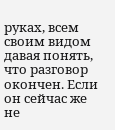руках, всем своим видом давая понять, что разговор окончен. Если он сейчас же не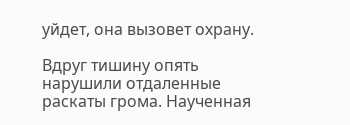уйдет, она вызовет охрану.

Вдруг тишину опять нарушили отдаленные раскаты грома. Наученная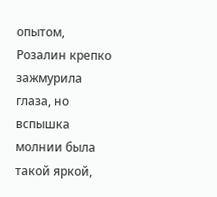опытом, Розалин крепко зажмурила глаза, но вспышка молнии была такой яркой,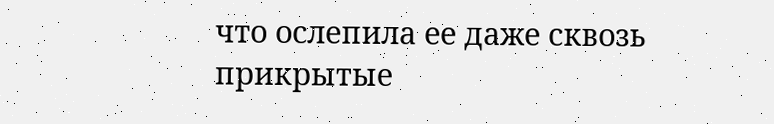что ослепила ее даже сквозь прикрытые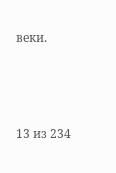веки.



13 из 234